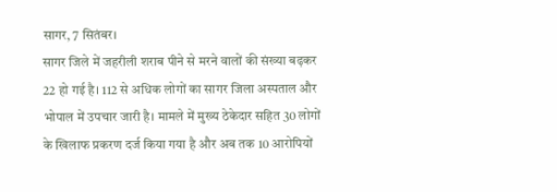सागर, 7 सितंबर।
सागर जिले में जहरीली शराब पीने से मरने वालों की संख्या बढ़कर 22 हो गई है। 112 से अधिक लोगों का सागर जिला अस्पताल और भोपाल में उपचार जारी है। मामले में मुख्य ठेकेदार सहित 30 लोगों के खिलाफ प्रकरण दर्ज किया गया है और अब तक 10 आरोपियों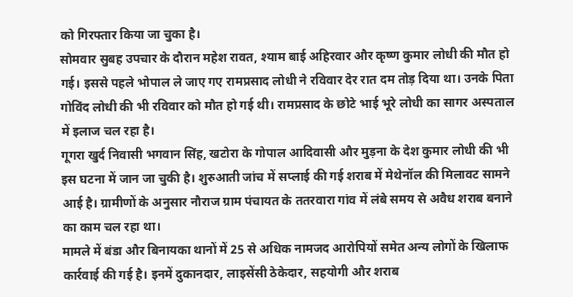को गिरफ्तार किया जा चुका है।
सोमवार सुबह उपचार के दौरान महेश रावत, श्याम बाई अहिरवार और कृष्ण कुमार लोधी की मौत हो गई। इससे पहले भोपाल ले जाए गए रामप्रसाद लोधी ने रविवार देर रात दम तोड़ दिया था। उनके पिता गोविंद लोधी की भी रविवार को मौत हो गई थी। रामप्रसाद के छोटे भाई भूरे लोधी का सागर अस्पताल में इलाज चल रहा है।
गूगरा खुर्द निवासी भगवान सिंह, खटोरा के गोपाल आदिवासी और मुड़ना के देश कुमार लोधी की भी इस घटना में जान जा चुकी है। शुरुआती जांच में सप्लाई की गई शराब में मेथेनॉल की मिलावट सामने आई है। ग्रामीणों के अनुसार नौराज ग्राम पंचायत के ततरवारा गांव में लंबे समय से अवैध शराब बनाने का काम चल रहा था।
मामले में बंडा और बिनायका थानों में 25 से अधिक नामजद आरोपियों समेत अन्य लोगों के खिलाफ कार्रवाई की गई है। इनमें दुकानदार, लाइसेंसी ठेकेदार, सहयोगी और शराब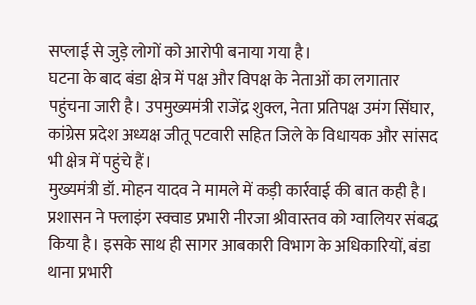सप्लाई से जुड़े लोगों को आरोपी बनाया गया है।
घटना के बाद बंडा क्षेत्र में पक्ष और विपक्ष के नेताओं का लगातार पहुंचना जारी है। उपमुख्यमंत्री राजेंद्र शुक्ल, नेता प्रतिपक्ष उमंग सिंघार, कांग्रेस प्रदेश अध्यक्ष जीतू पटवारी सहित जिले के विधायक और सांसद भी क्षेत्र में पहुंचे हैं।
मुख्यमंत्री डॉ. मोहन यादव ने मामले में कड़ी कार्रवाई की बात कही है। प्रशासन ने फ्लाइंग स्क्वाड प्रभारी नीरजा श्रीवास्तव को ग्वालियर संबद्ध किया है। इसके साथ ही सागर आबकारी विभाग के अधिकारियों, बंडा थाना प्रभारी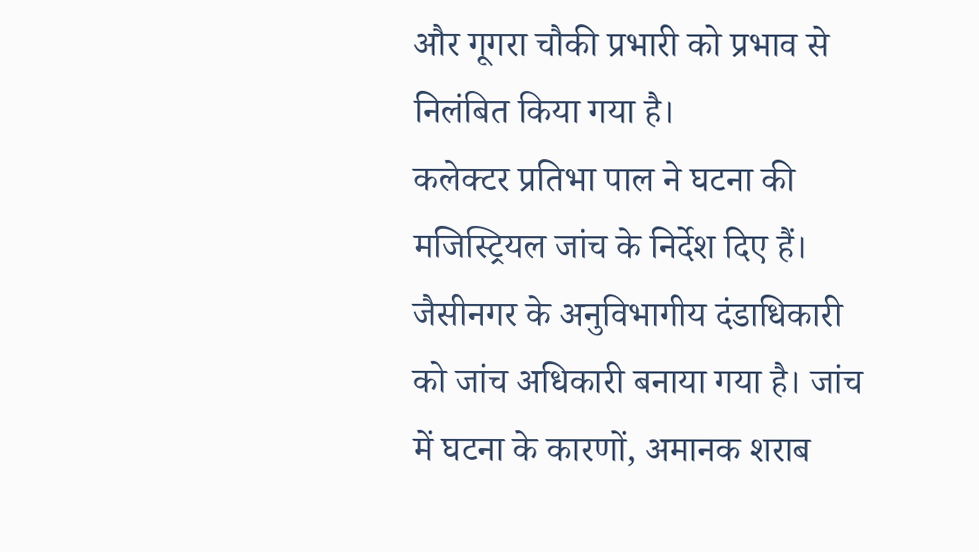और गूगरा चौकी प्रभारी को प्रभाव से निलंबित किया गया है।
कलेक्टर प्रतिभा पाल ने घटना की मजिस्ट्रियल जांच के निर्देश दिए हैं। जैसीनगर के अनुविभागीय दंडाधिकारी को जांच अधिकारी बनाया गया है। जांच में घटना के कारणों, अमानक शराब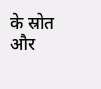के स्रोत और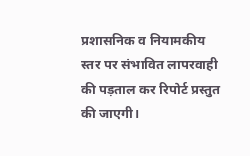प्रशासनिक व नियामकीय स्तर पर संभावित लापरवाही की पड़ताल कर रिपोर्ट प्रस्तुत की जाएगी।